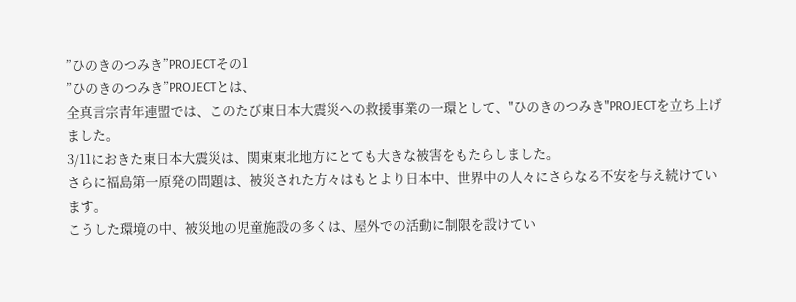”ひのきのつみき”PROJECTその1
”ひのきのつみき”PROJECTとは、
全真言宗青年連盟では、このたび東日本大震災への救援事業の一環として、"ひのきのつみき"PROJECTを立ち上げました。
3/11におきた東日本大震災は、関東東北地方にとても大きな被害をもたらしました。
さらに福島第一原発の問題は、被災された方々はもとより日本中、世界中の人々にさらなる不安を与え続けています。
こうした環境の中、被災地の児童施設の多くは、屋外での活動に制限を設けてい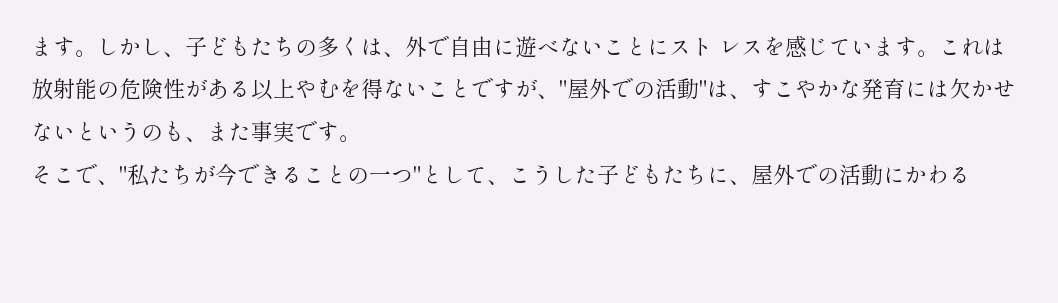ます。しかし、子どもたちの多くは、外で自由に遊べないことにスト レスを感じています。これは放射能の危険性がある以上やむを得ないことですが、"屋外での活動"は、すこやかな発育には欠かせないというのも、また事実です。
そこで、"私たちが今できることの一つ"として、こうした子どもたちに、屋外での活動にかわる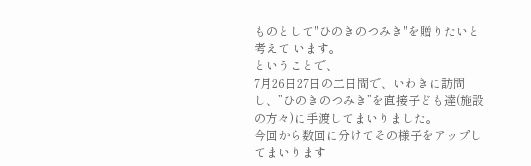ものとして"ひのきのつみき"を贈りたいと考えて います。
ということで、
7月26日27日の二日間で、いわきに訪問し、”ひのきのつみき”を直接子ども達(施設の方々)に手渡してまいりました。
今回から数回に分けてその様子をアップしてまいります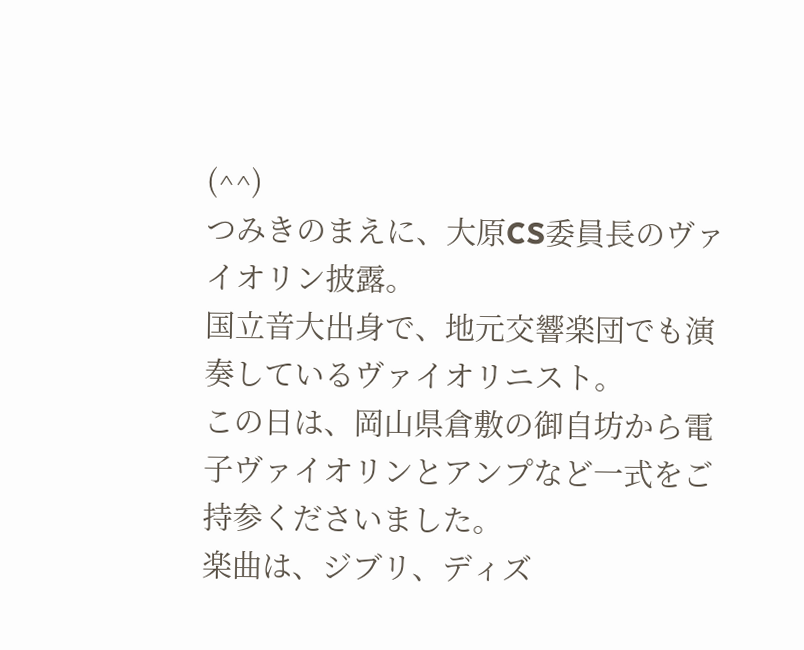(^^)
つみきのまえに、大原CS委員長のヴァイオリン披露。
国立音大出身で、地元交響楽団でも演奏しているヴァイオリニスト。
この日は、岡山県倉敷の御自坊から電子ヴァイオリンとアンプなど一式をご持参くださいました。
楽曲は、ジブリ、ディズ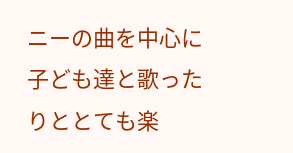ニーの曲を中心に子ども達と歌ったりととても楽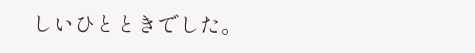しいひとときでした。